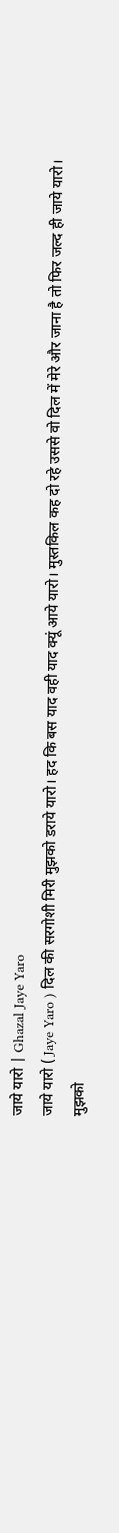जाये यारो | Ghazal Jaye Yaro
जाये यारो ( Jaye Yaro ) दिल की सरगोशी मिरी मुझको डराये यारो। हद कि बस याद वही याद क्यूं आये यारो। मुस्तकिल कह दो रहे उससे वो दिल में मेरे और जाना है तो फिर जल्द ही जाये यारो। मुझको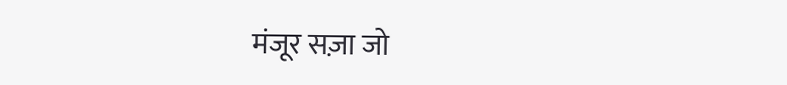मंजूर सज़ा जो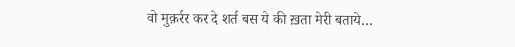वो मुक़र्रर कर दे शर्त बस ये की ख़ता मेरी बताये…